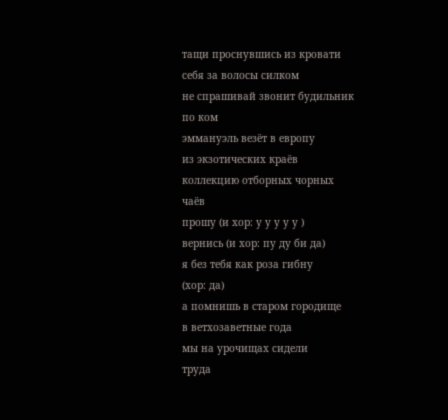тащи проснувшись из кровати
себя за волосы силком
не спрашивай звонит будильник
по ком
эммануэль везёт в европу
из экзотических краёв
коллекцию отборных чорных
чаёв
прошу (и хор: у у у у у )
вернись (и хор: пу ду би да)
я без тебя как роза гибну
(хор: да)
а помнишь в старом городище
в ветхозаветные года
мы на урочищах сидели
труда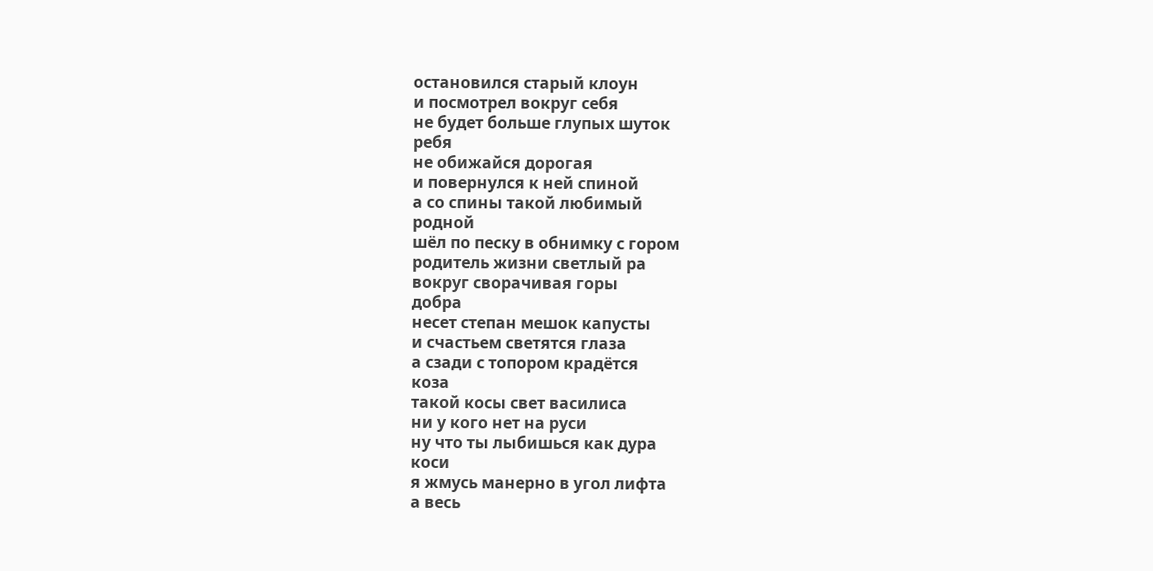остановился старый клоун
и посмотрел вокруг себя
не будет больше глупых шуток
ребя
не обижайся дорогая
и повернулся к ней спиной
а со спины такой любимый
родной
шёл по песку в обнимку с гором
родитель жизни светлый ра
вокруг сворачивая горы
добра
несет степан мешок капусты
и счастьем светятся глаза
а сзади с топором крадётся
коза
такой косы свет василиса
ни у кого нет на руси
ну что ты лыбишься как дура
коси
я жмусь манерно в угол лифта
а весь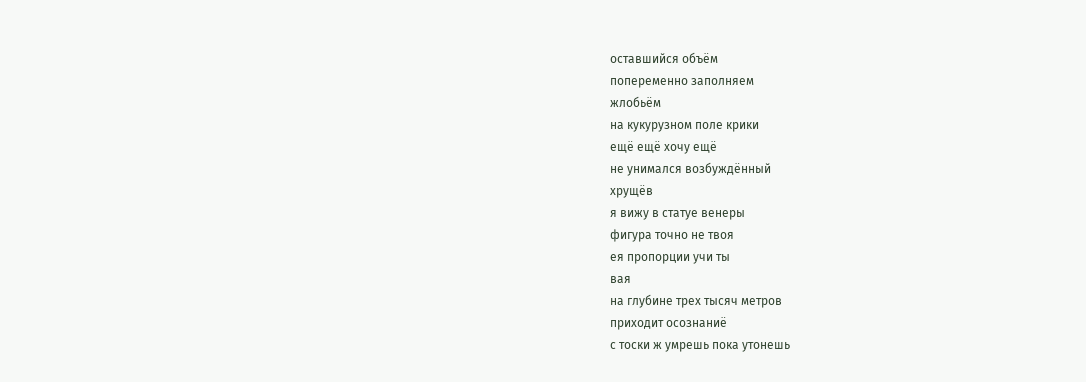оставшийся объём
попеременно заполняем
жлобьём
на кукурузном поле крики
ещё ещё хочу ещё
не унимался возбуждённый
хрущёв
я вижу в статуе венеры
фигура точно не твоя
ея пропорции учи ты
вая
на глубине трех тысяч метров
приходит осознаниё
с тоски ж умрешь пока утонешь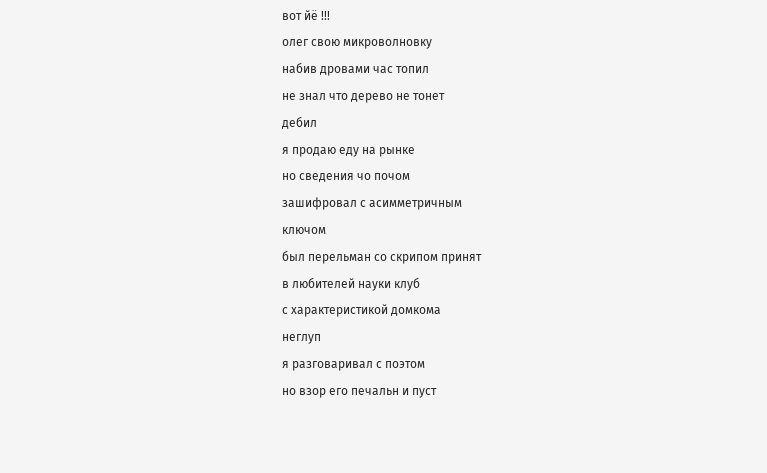вот йё !!!
олег свою микроволновку
набив дровами час топил
не знал что дерево не тонет
дебил
я продаю еду на рынке
но сведения чо почом
зашифровал с асимметричным
ключом
был перельман со скрипом принят
в любителей науки клуб
с характеристикой домкома
неглуп
я разговаривал с поэтом
но взор его печальн и пуст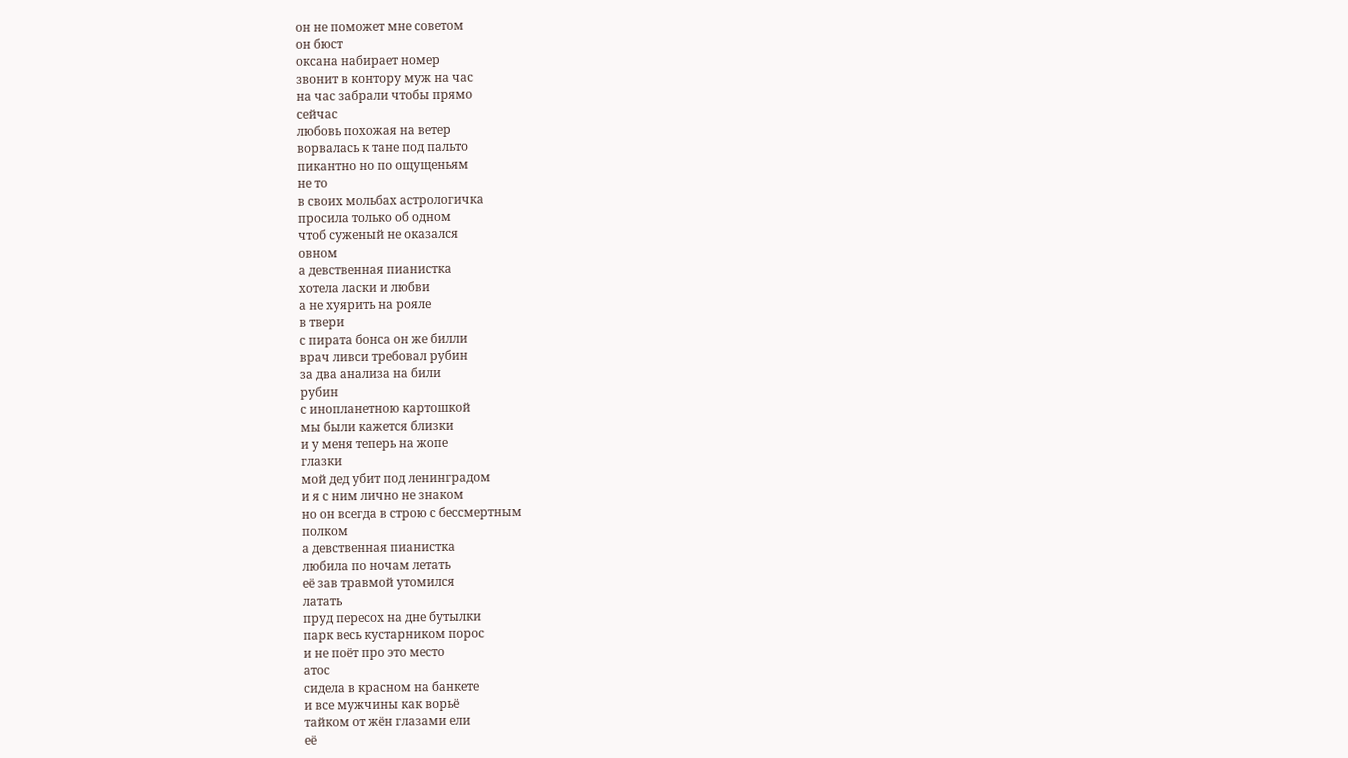он не поможет мне советом
он бюст
оксана набирает номер
звонит в контору муж на час
на час забрали чтобы прямо
сейчас
любовь похожая на ветер
ворвалась к тане под пальто
пикантно но по ощущеньям
не то
в своих мольбах астрологичка
просила только об одном
чтоб суженый не оказался
овном
а девственная пианистка
хотела ласки и любви
а не хуярить на рояле
в твери
с пирата бонса он же билли
врач ливси требовал рубин
за два анализа на били
рубин
с инопланетною картошкой
мы были кажется близки
и у меня теперь на жопе
глазки
мой дед убит под ленинградом
и я с ним лично не знаком
но он всегда в строю с бессмертным
полком
а девственная пианистка
любила по ночам летать
её зав травмой утомился
латать
пруд пересох на дне бутылки
парк весь кустарником порос
и не поёт про это место
атос
сидела в красном на банкете
и все мужчины как ворьё
тайком от жён глазами ели
её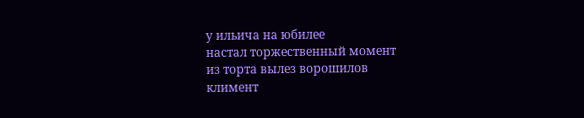у ильича на юбилее
настал торжественный момент
из торта вылез ворошилов
климент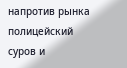напротив рынка полицейский
суров и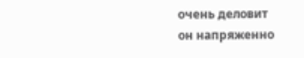очень деловит
он напряженно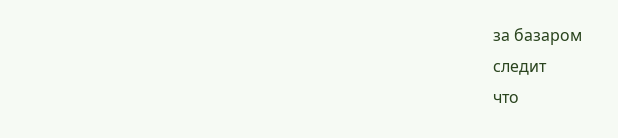за базаром
следит
что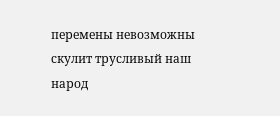перемены невозможны
скулит трусливый наш народ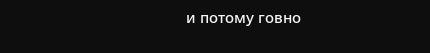и потому говно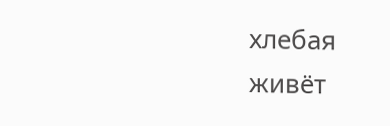хлебая
живёт